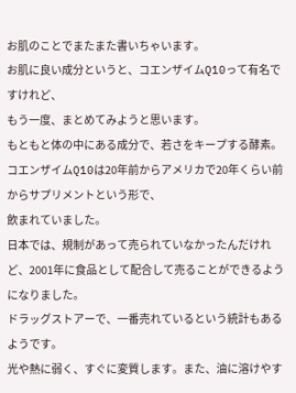お肌のことでまたまた書いちゃいます。
お肌に良い成分というと、コエンザイムQ10って有名ですけれど、
もう一度、まとめてみようと思います。
もともと体の中にある成分で、若さをキープする酵素。
コエンザイムQ10は20年前からアメリカで20年くらい前からサプリメントという形で、
飲まれていました。
日本では、規制があって売られていなかったんだけれど、2001年に食品として配合して売ることができるようになりました。
ドラッグストアーで、一番売れているという統計もあるようです。
光や熱に弱く、すぐに変質します。また、油に溶けやす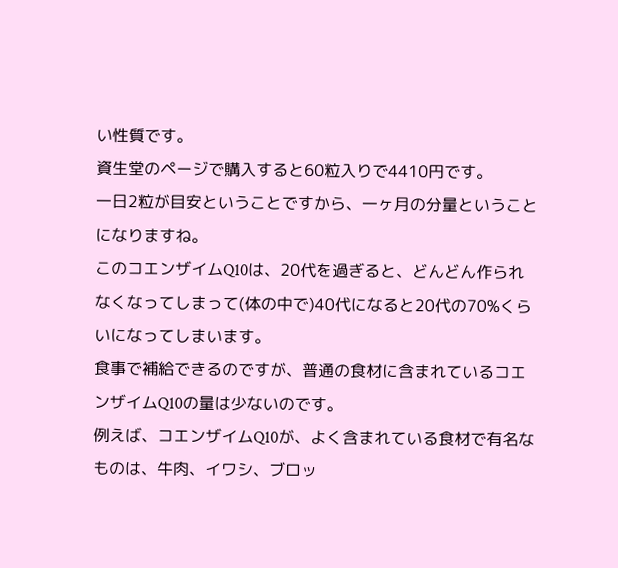い性質です。
資生堂のページで購入すると60粒入りで4410円です。
一日2粒が目安ということですから、一ヶ月の分量ということになりますね。
このコエンザイムQ10は、20代を過ぎると、どんどん作られなくなってしまって(体の中で)40代になると20代の70%くらいになってしまいます。
食事で補給できるのですが、普通の食材に含まれているコエンザイムQ10の量は少ないのです。
例えば、コエンザイムQ10が、よく含まれている食材で有名なものは、牛肉、イワシ、ブロッ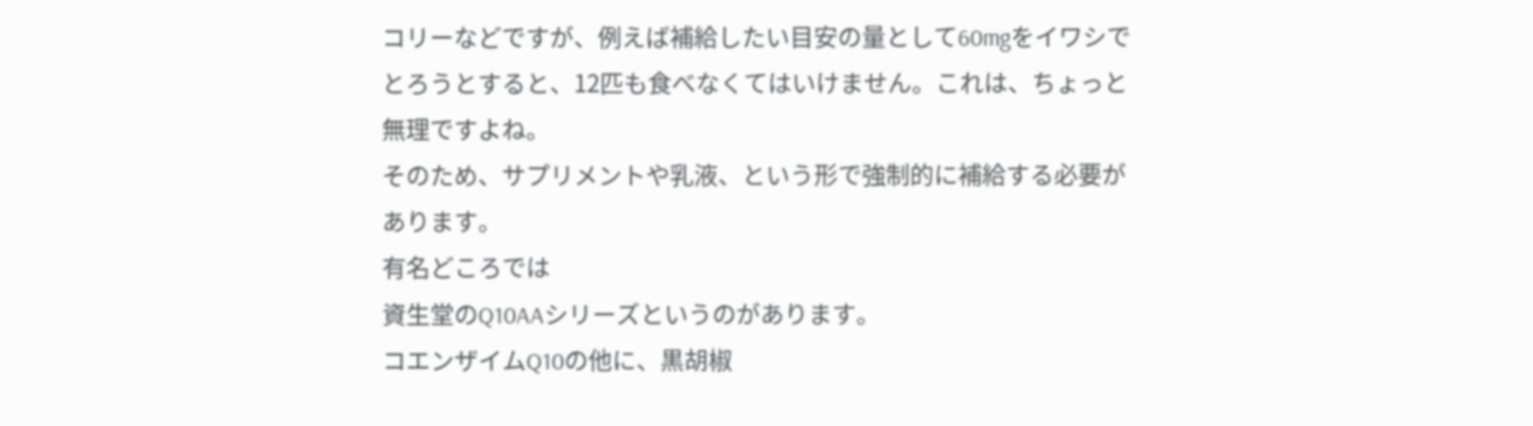コリーなどですが、例えば補給したい目安の量として60mgをイワシでとろうとすると、12匹も食べなくてはいけません。これは、ちょっと無理ですよね。
そのため、サプリメントや乳液、という形で強制的に補給する必要があります。
有名どころでは
資生堂のQ10AAシリーズというのがあります。
コエンザイムQ10の他に、黒胡椒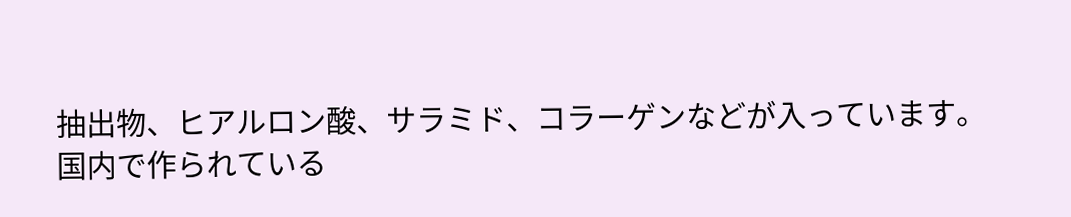抽出物、ヒアルロン酸、サラミド、コラーゲンなどが入っています。
国内で作られている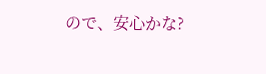ので、安心かな?